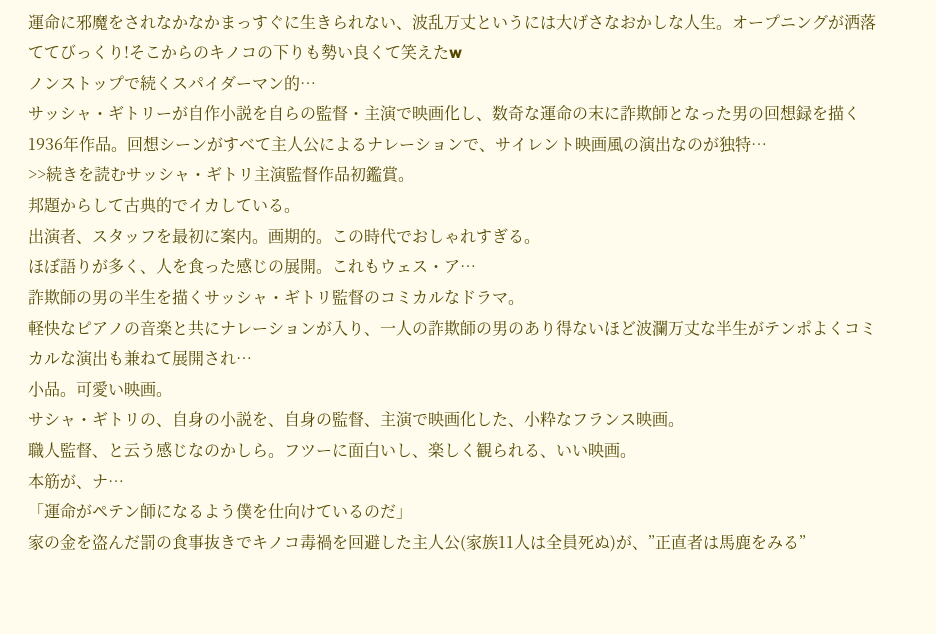運命に邪魔をされなかなかまっすぐに生きられない、波乱万丈というには大げさなおかしな人生。オープニングが洒落ててびっくり!そこからのキノコの下りも勢い良くて笑えたw
ノンストップで続くスパイダーマン的…
サッシャ・ギトリーが自作小説を自らの監督・主演で映画化し、数奇な運命の末に詐欺師となった男の回想録を描く1936年作品。回想シーンがすべて主人公によるナレーションで、サイレント映画風の演出なのが独特…
>>続きを読むサッシャ・ギトリ主演監督作品初鑑賞。
邦題からして古典的でイカしている。
出演者、スタッフを最初に案内。画期的。この時代でおしゃれすぎる。
ほぼ語りが多く、人を食った感じの展開。これもウェス・ア…
詐欺師の男の半生を描くサッシャ・ギトリ監督のコミカルなドラマ。
軽快なピアノの音楽と共にナレーションが入り、一人の詐欺師の男のあり得ないほど波瀾万丈な半生がテンポよくコミカルな演出も兼ねて展開され…
小品。可愛い映画。
サシャ・ギトリの、自身の小説を、自身の監督、主演で映画化した、小粋なフランス映画。
職人監督、と云う感じなのかしら。フツーに面白いし、楽しく観られる、いい映画。
本筋が、ナ…
「運命がペテン師になるよう僕を仕向けているのだ」
家の金を盗んだ罰の食事抜きでキノコ毒禍を回避した主人公(家族11人は全員死ぬ)が、”正直者は馬鹿をみる”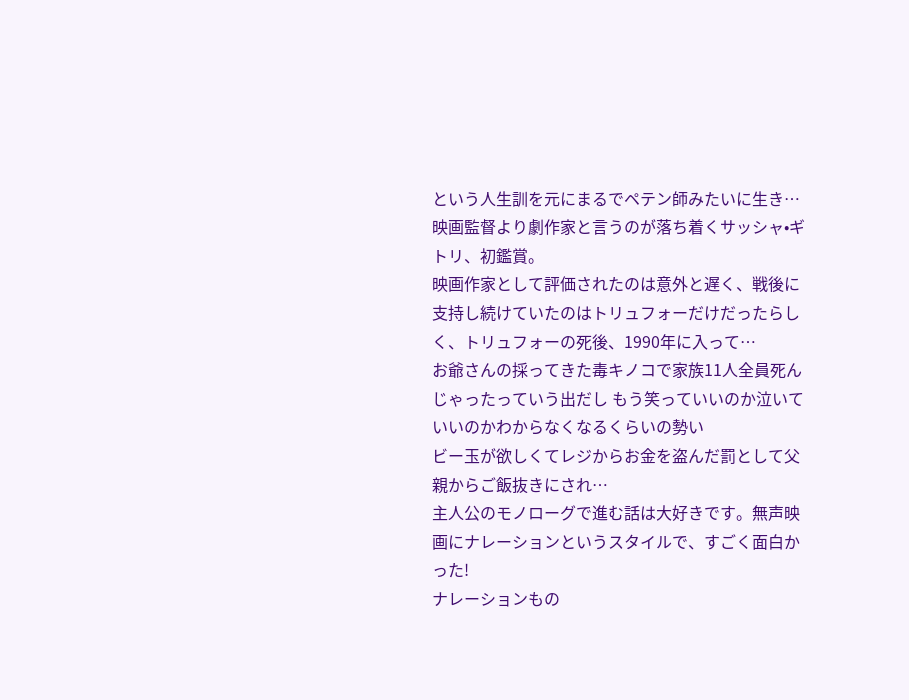という人生訓を元にまるでペテン師みたいに生き…
映画監督より劇作家と言うのが落ち着くサッシャ•ギトリ、初鑑賞。
映画作家として評価されたのは意外と遅く、戦後に支持し続けていたのはトリュフォーだけだったらしく、トリュフォーの死後、1990年に入って…
お爺さんの採ってきた毒キノコで家族11人全員死んじゃったっていう出だし もう笑っていいのか泣いていいのかわからなくなるくらいの勢い
ビー玉が欲しくてレジからお金を盗んだ罰として父親からご飯抜きにされ…
主人公のモノローグで進む話は大好きです。無声映画にナレーションというスタイルで、すごく面白かった!
ナレーションもの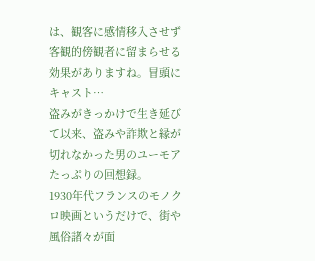は、観客に感情移入させず客観的傍観者に留まらせる効果がありますね。冒頭にキャスト…
盗みがきっかけで生き延びて以来、盗みや詐欺と縁が切れなかった男のユーモアたっぷりの回想録。
1930年代フランスのモノクロ映画というだけで、街や風俗諸々が面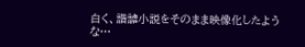白く、諧謔小説をそのまま映像化したような…